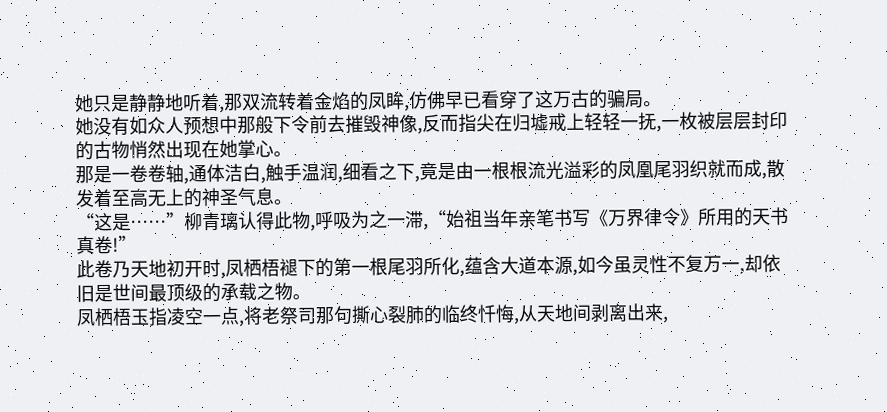她只是静静地听着,那双流转着金焰的凤眸,仿佛早已看穿了这万古的骗局。
她没有如众人预想中那般下令前去摧毁神像,反而指尖在归墟戒上轻轻一抚,一枚被层层封印的古物悄然出现在她掌心。
那是一卷卷轴,通体洁白,触手温润,细看之下,竟是由一根根流光溢彩的凤凰尾羽织就而成,散发着至高无上的神圣气息。
“这是……”柳青璃认得此物,呼吸为之一滞,“始祖当年亲笔书写《万界律令》所用的天书真卷!”
此卷乃天地初开时,凤栖梧褪下的第一根尾羽所化,蕴含大道本源,如今虽灵性不复万一,却依旧是世间最顶级的承载之物。
凤栖梧玉指凌空一点,将老祭司那句撕心裂肺的临终忏悔,从天地间剥离出来,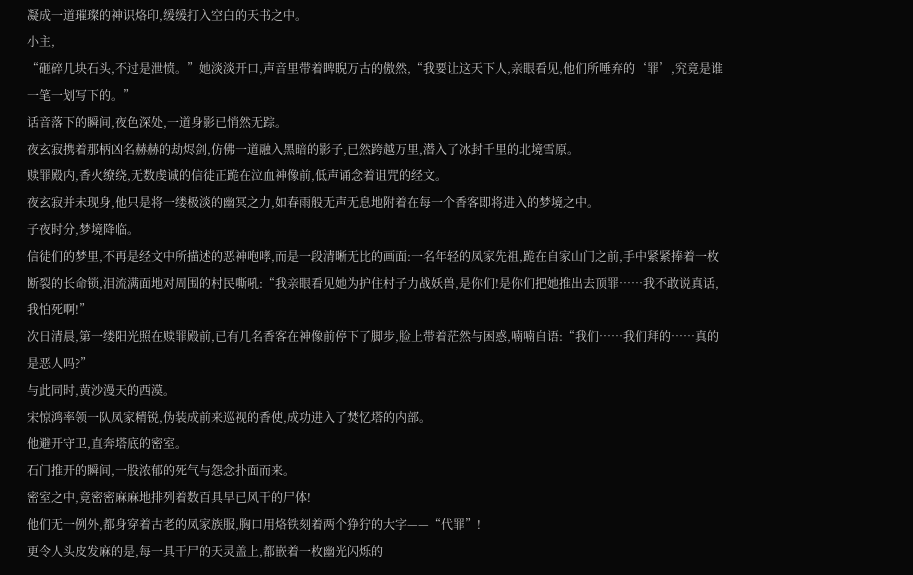凝成一道璀璨的神识烙印,缓缓打入空白的天书之中。
小主,
“砸碎几块石头,不过是泄愤。”她淡淡开口,声音里带着睥睨万古的傲然,“我要让这天下人,亲眼看见,他们所唾弃的‘罪’,究竟是谁一笔一划写下的。”
话音落下的瞬间,夜色深处,一道身影已悄然无踪。
夜玄寂携着那柄凶名赫赫的劫烬剑,仿佛一道融入黑暗的影子,已然跨越万里,潜入了冰封千里的北境雪原。
赎罪殿内,香火缭绕,无数虔诚的信徒正跪在泣血神像前,低声诵念着诅咒的经文。
夜玄寂并未现身,他只是将一缕极淡的幽冥之力,如春雨般无声无息地附着在每一个香客即将进入的梦境之中。
子夜时分,梦境降临。
信徒们的梦里,不再是经文中所描述的恶神咆哮,而是一段清晰无比的画面:一名年轻的凤家先祖,跪在自家山门之前,手中紧紧捧着一枚断裂的长命锁,泪流满面地对周围的村民嘶吼:“我亲眼看见她为护住村子力战妖兽,是你们!是你们把她推出去顶罪……我不敢说真话,我怕死啊!”
次日清晨,第一缕阳光照在赎罪殿前,已有几名香客在神像前停下了脚步,脸上带着茫然与困惑,喃喃自语:“我们……我们拜的……真的是恶人吗?”
与此同时,黄沙漫天的西漠。
宋惊鸿率领一队凤家精锐,伪装成前来巡视的香使,成功进入了焚忆塔的内部。
他避开守卫,直奔塔底的密室。
石门推开的瞬间,一股浓郁的死气与怨念扑面而来。
密室之中,竟密密麻麻地排列着数百具早已风干的尸体!
他们无一例外,都身穿着古老的凤家族服,胸口用烙铁刻着两个狰狞的大字——“代罪”!
更令人头皮发麻的是,每一具干尸的天灵盖上,都嵌着一枚幽光闪烁的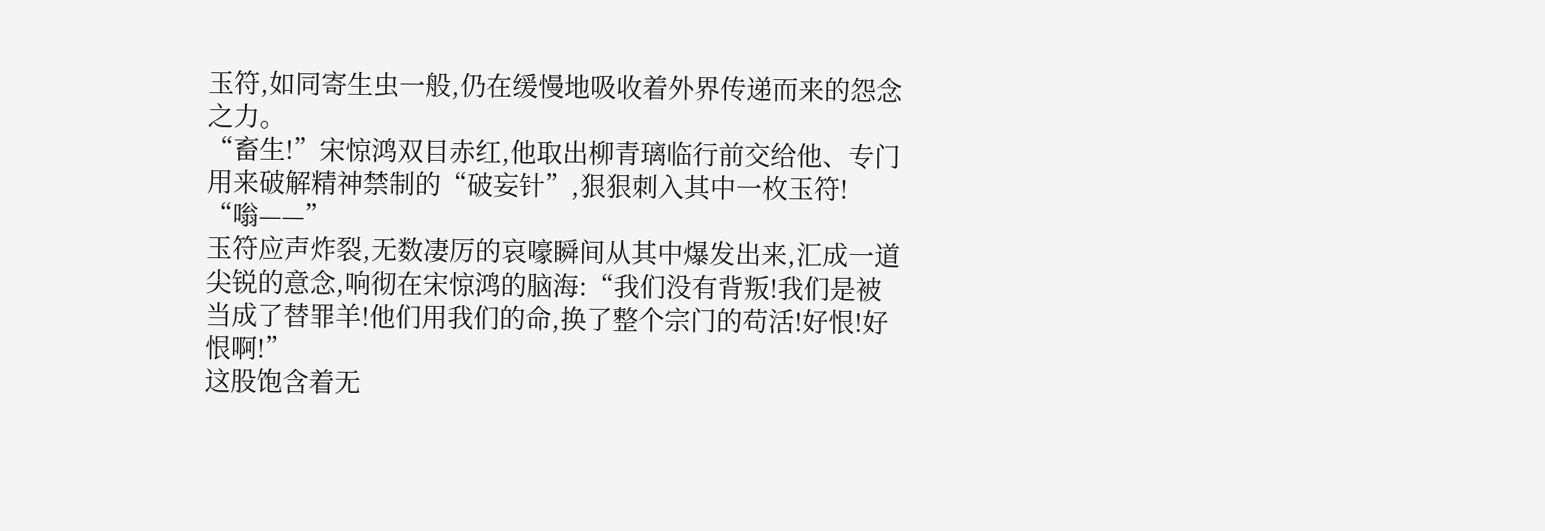玉符,如同寄生虫一般,仍在缓慢地吸收着外界传递而来的怨念之力。
“畜生!”宋惊鸿双目赤红,他取出柳青璃临行前交给他、专门用来破解精神禁制的“破妄针”,狠狠刺入其中一枚玉符!
“嗡——”
玉符应声炸裂,无数凄厉的哀嚎瞬间从其中爆发出来,汇成一道尖锐的意念,响彻在宋惊鸿的脑海:“我们没有背叛!我们是被当成了替罪羊!他们用我们的命,换了整个宗门的苟活!好恨!好恨啊!”
这股饱含着无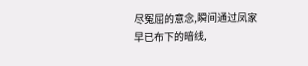尽冤屈的意念,瞬间通过凤家早已布下的暗线,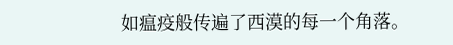如瘟疫般传遍了西漠的每一个角落。